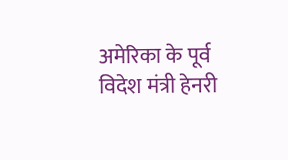अमेरिका के पूर्व विदेश मंत्री हेनरी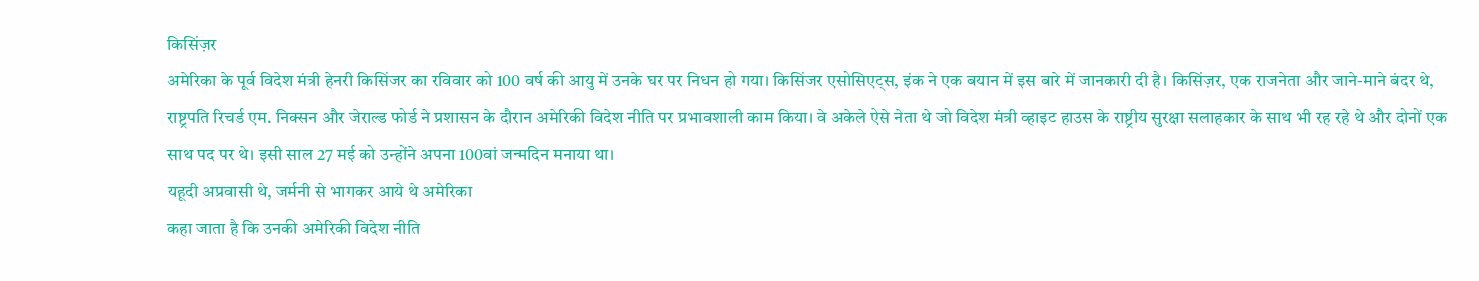किसिंज़र
अमेरिका के पूर्व विदेश मंत्री हेनरी किसिंजर का रविवार को 100 वर्ष की आयु में उनके घर पर निधन हो गया। किसिंजर एसोसिएट्स, इंक ने एक बयान में इस बारे में जानकारी दी है। किसिंज़र, एक राजनेता और जाने-माने बंदर थे, राष्ट्रपति रिचर्ड एम. निक्सन और जेराल्ड फोर्ड ने प्रशासन के दौरान अमेरिकी विदेश नीति पर प्रभावशाली काम किया। वे अकेले ऐसे नेता थे जो विदेश मंत्री व्हाइट हाउस के राष्ट्रीय सुरक्षा सलाहकार के साथ भी रह रहे थे और दोनों एक साथ पद पर थे। इसी साल 27 मई को उन्होंने अपना 100वां जन्मदिन मनाया था।
यहूदी अप्रवासी थे, जर्मनी से भागकर आये थे अमेरिका
कहा जाता है कि उनकी अमेरिकी विदेश नीति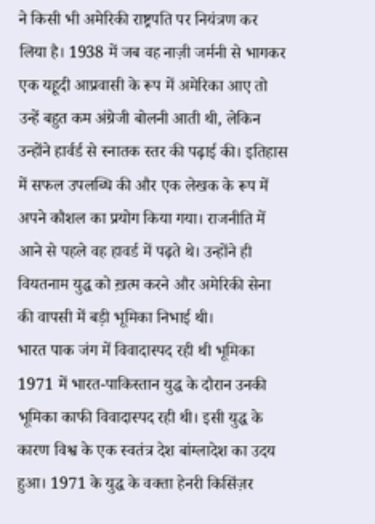ने किसी भी अमेरिकी राष्ट्रपति पर नियंत्रण कर लिया है। 1938 में जब वह नाज़ी जर्मनी से भागकर एक यहूदी आप्रवासी के रूप में अमेरिका आए तो उन्हें बहुत कम अंग्रेजी बोलनी आती थी, लेकिन उन्होंने हार्वर्ड से स्नातक स्तर की पढ़ाई की। इतिहास में सफल उपलब्धि की और एक लेखक के रूप में अपने कौशल का प्रयोग किया गया। राजनीति में आने से पहले वह हावर्ड में पढ़ते थे। उन्होंने ही वियतनाम युद्ध को ख़त्म करने और अमेरिकी सेना की वापसी में बड़ी भूमिका निभाई थी।
भारत पाक जंग में विवादास्पद रही थी भूमिका
1971 में भारत-पाकिस्तान युद्ध के दौरान उनकी भूमिका काफी विवादास्पद रही थी। इसी युद्ध के कारण विश्व के एक स्वतंत्र देश बांग्लादेश का उदय हुआ। 1971 के युद्ध के वक्ता हेनरी किसिंज़र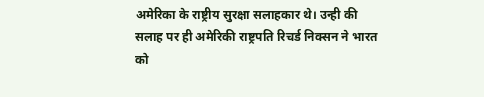अमेरिका के राष्ट्रीय सुरक्षा सलाहकार थे। उन्ही की सलाह पर ही अमेरिकी राष्ट्रपति रिचर्ड निक्सन ने भारत को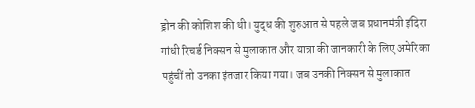ड्रोन की कोशिश की थी। युद्ध की शुरुआत से पहले जब प्रधानमंत्री इंदिरा गांधी रिचर्ड निक्सन से मुलाकात और यात्रा की जानकारी के लिए अमेरिका पहुंचीं तो उनका इंतजार किया गया। जब उनकी निक्सन से मुलाकात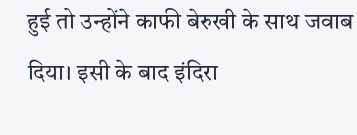हुई तो उन्होंने काफी बेरुखी के साथ जवाब दिया। इसी के बाद इंदिरा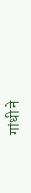गांधी ने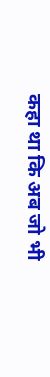कहा था कि अब जो भी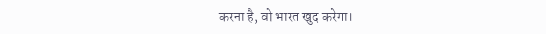करना है, वो भारत खुद करेगा।